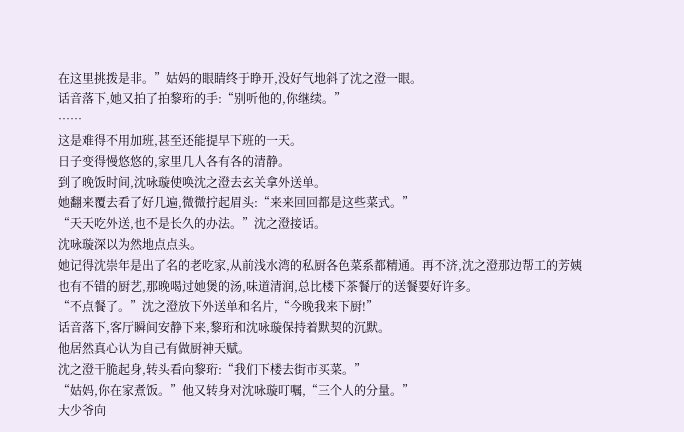在这里挑拨是非。”姑妈的眼睛终于睁开,没好气地斜了沈之澄一眼。
话音落下,她又拍了拍黎珩的手:“别听他的,你继续。”
……
这是难得不用加班,甚至还能提早下班的一天。
日子变得慢悠悠的,家里几人各有各的清静。
到了晚饭时间,沈咏璇使唤沈之澄去玄关拿外送单。
她翻来覆去看了好几遍,微微拧起眉头:“来来回回都是这些菜式。”
“天天吃外送,也不是长久的办法。”沈之澄接话。
沈咏璇深以为然地点点头。
她记得沈崇年是出了名的老吃家,从前浅水湾的私厨各色菜系都精通。再不济,沈之澄那边帮工的芳姨也有不错的厨艺,那晚喝过她煲的汤,味道清润,总比楼下茶餐厅的送餐要好许多。
“不点餐了。”沈之澄放下外送单和名片,“今晚我来下厨!”
话音落下,客厅瞬间安静下来,黎珩和沈咏璇保持着默契的沉默。
他居然真心认为自己有做厨神天赋。
沈之澄干脆起身,转头看向黎珩:“我们下楼去街市买菜。”
“姑妈,你在家煮饭。”他又转身对沈咏璇叮嘱,“三个人的分量。”
大少爷向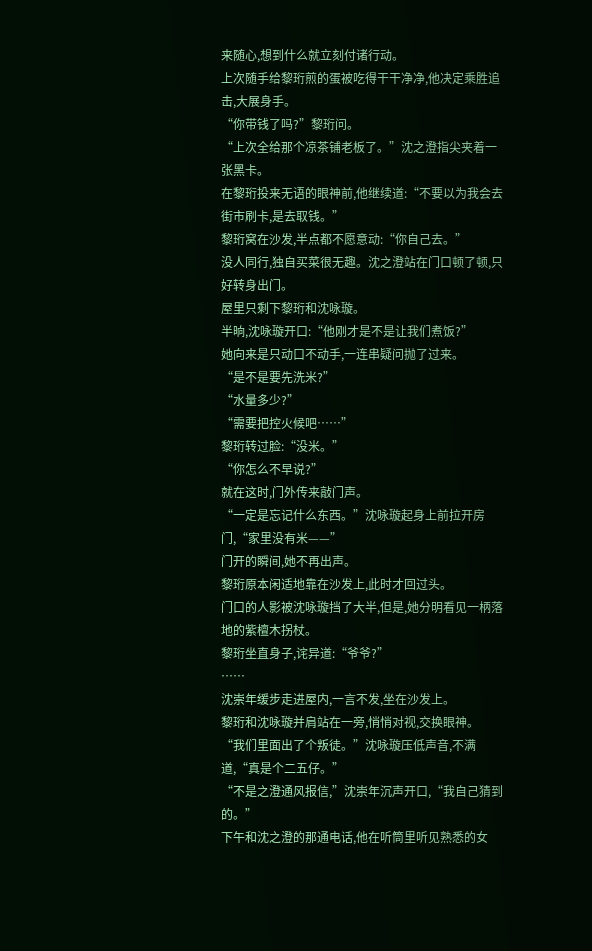来随心,想到什么就立刻付诸行动。
上次随手给黎珩煎的蛋被吃得干干净净,他决定乘胜追击,大展身手。
“你带钱了吗?”黎珩问。
“上次全给那个凉茶铺老板了。”沈之澄指尖夹着一张黑卡。
在黎珩投来无语的眼神前,他继续道:“不要以为我会去街市刷卡,是去取钱。”
黎珩窝在沙发,半点都不愿意动:“你自己去。”
没人同行,独自买菜很无趣。沈之澄站在门口顿了顿,只好转身出门。
屋里只剩下黎珩和沈咏璇。
半晌,沈咏璇开口:“他刚才是不是让我们煮饭?”
她向来是只动口不动手,一连串疑问抛了过来。
“是不是要先洗米?”
“水量多少?”
“需要把控火候吧……”
黎珩转过脸:“没米。”
“你怎么不早说?”
就在这时,门外传来敲门声。
“一定是忘记什么东西。”沈咏璇起身上前拉开房门,“家里没有米——”
门开的瞬间,她不再出声。
黎珩原本闲适地靠在沙发上,此时才回过头。
门口的人影被沈咏璇挡了大半,但是,她分明看见一柄落地的紫檀木拐杖。
黎珩坐直身子,诧异道:“爷爷?”
……
沈崇年缓步走进屋内,一言不发,坐在沙发上。
黎珩和沈咏璇并肩站在一旁,悄悄对视,交换眼神。
“我们里面出了个叛徒。”沈咏璇压低声音,不满道,“真是个二五仔。”
“不是之澄通风报信,”沈崇年沉声开口,“我自己猜到的。”
下午和沈之澄的那通电话,他在听筒里听见熟悉的女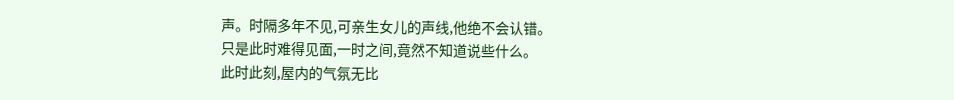声。时隔多年不见,可亲生女儿的声线,他绝不会认错。
只是此时难得见面,一时之间,竟然不知道说些什么。
此时此刻,屋内的气氛无比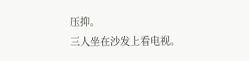压抑。
三人坐在沙发上看电视。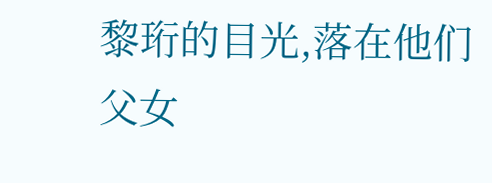黎珩的目光,落在他们父女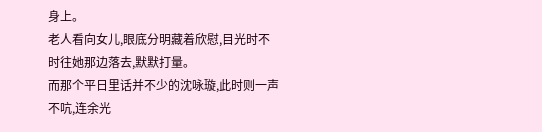身上。
老人看向女儿,眼底分明藏着欣慰,目光时不时往她那边落去,默默打量。
而那个平日里话并不少的沈咏璇,此时则一声不吭,连余光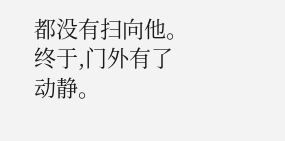都没有扫向他。
终于,门外有了动静。